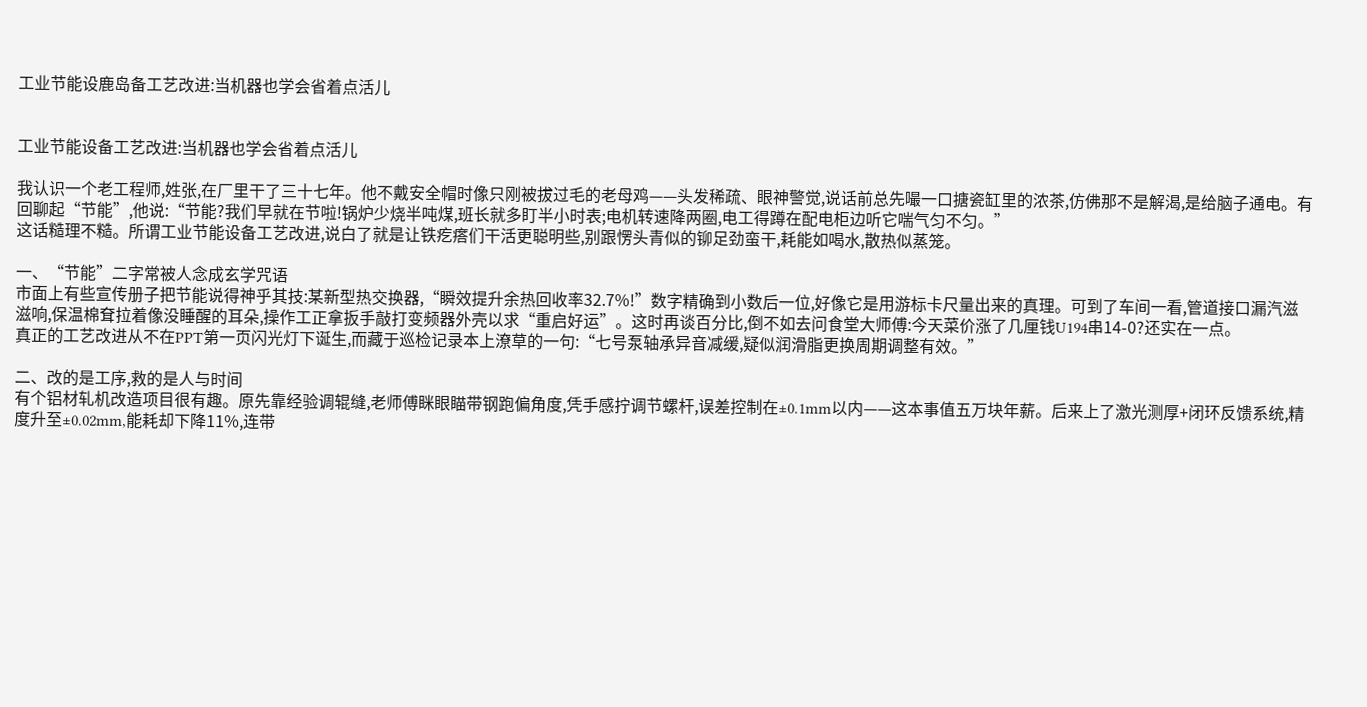工业节能设鹿岛备工艺改进:当机器也学会省着点活儿


工业节能设备工艺改进:当机器也学会省着点活儿

我认识一个老工程师,姓张,在厂里干了三十七年。他不戴安全帽时像只刚被拔过毛的老母鸡——头发稀疏、眼神警觉,说话前总先嘬一口搪瓷缸里的浓茶,仿佛那不是解渴,是给脑子通电。有回聊起“节能”,他说:“节能?我们早就在节啦!锅炉少烧半吨煤,班长就多盯半小时表;电机转速降两圈,电工得蹲在配电柜边听它喘气匀不匀。”
这话糙理不糙。所谓工业节能设备工艺改进,说白了就是让铁疙瘩们干活更聪明些,别跟愣头青似的铆足劲蛮干,耗能如喝水,散热似蒸笼。

一、“节能”二字常被人念成玄学咒语
市面上有些宣传册子把节能说得神乎其技:某新型热交换器,“瞬效提升余热回收率32.7%!”数字精确到小数后一位,好像它是用游标卡尺量出来的真理。可到了车间一看,管道接口漏汽滋滋响,保温棉耷拉着像没睡醒的耳朵,操作工正拿扳手敲打变频器外壳以求“重启好运”。这时再谈百分比,倒不如去问食堂大师傅:今天菜价涨了几厘钱U194串14-0?还实在一点。
真正的工艺改进从不在PPT第一页闪光灯下诞生,而藏于巡检记录本上潦草的一句:“七号泵轴承异音减缓,疑似润滑脂更换周期调整有效。”

二、改的是工序,救的是人与时间
有个铝材轧机改造项目很有趣。原先靠经验调辊缝,老师傅眯眼瞄带钢跑偏角度,凭手感拧调节螺杆,误差控制在±0.1mm以内——这本事值五万块年薪。后来上了激光测厚+闭环反馈系统,精度升至±0.02mm,能耗却下降11%,连带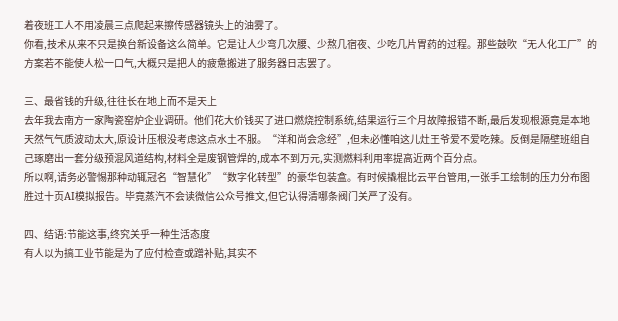着夜班工人不用凌晨三点爬起来擦传感器镜头上的油雾了。
你看,技术从来不只是换台新设备这么简单。它是让人少弯几次腰、少熬几宿夜、少吃几片胃药的过程。那些鼓吹“无人化工厂”的方案若不能使人松一口气,大概只是把人的疲惫搬进了服务器日志罢了。

三、最省钱的升级,往往长在地上而不是天上
去年我去南方一家陶瓷窑炉企业调研。他们花大价钱买了进口燃烧控制系统,结果运行三个月故障报错不断,最后发现根源竟是本地天然气气质波动太大,原设计压根没考虑这点水土不服。“洋和尚会念经”,但未必懂咱这儿灶王爷爱不爱吃辣。反倒是隔壁班组自己琢磨出一套分级预混风道结构,材料全是废钢管焊的,成本不到万元,实测燃料利用率提高近两个百分点。
所以啊,请务必警惕那种动辄冠名“智慧化”“数字化转型”的豪华包装盒。有时候撬棍比云平台管用,一张手工绘制的压力分布图胜过十页AI模拟报告。毕竟蒸汽不会读微信公众号推文,但它认得清哪条阀门关严了没有。

四、结语:节能这事,终究关乎一种生活态度
有人以为搞工业节能是为了应付检查或蹭补贴,其实不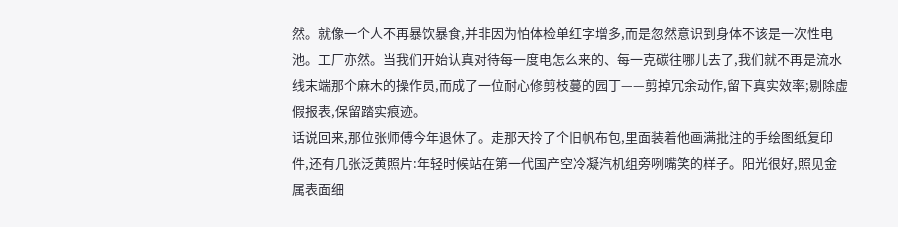然。就像一个人不再暴饮暴食,并非因为怕体检单红字增多,而是忽然意识到身体不该是一次性电池。工厂亦然。当我们开始认真对待每一度电怎么来的、每一克碳往哪儿去了,我们就不再是流水线末端那个麻木的操作员,而成了一位耐心修剪枝蔓的园丁——剪掉冗余动作,留下真实效率;剔除虚假报表,保留踏实痕迹。
话说回来,那位张师傅今年退休了。走那天拎了个旧帆布包,里面装着他画满批注的手绘图纸复印件,还有几张泛黄照片:年轻时候站在第一代国产空冷凝汽机组旁咧嘴笑的样子。阳光很好,照见金属表面细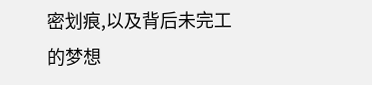密划痕,以及背后未完工的梦想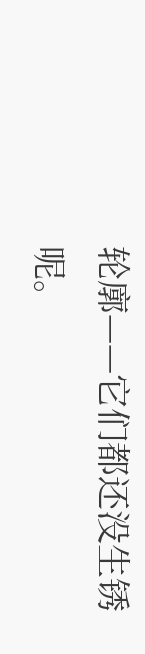轮廓——它们都还没生锈呢。